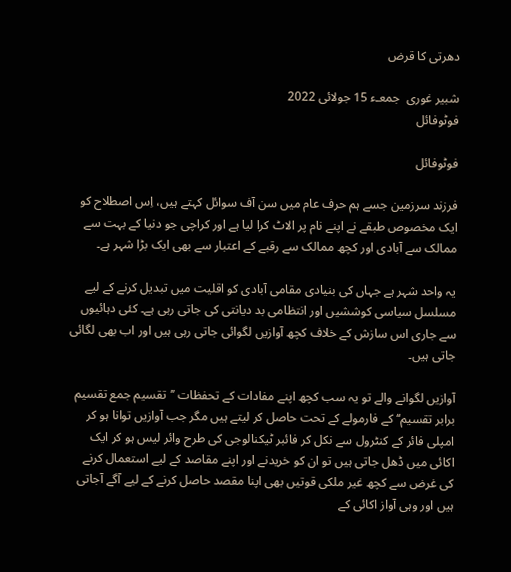دھرتی کا قرض

شبیر غوری  جمعـء 15 جولائی 2022
فوٹوفائل

فوٹوفائل

فرزند سرزمین جسے ہم حرف عام میں سن آف سوائل کہتے ہیں، اِس اصطلاح کو ایک مخصوص طبقے نے اپنے نام پر الاٹ کرا لیا ہے اور کراچی جو دنیا کے بہت سے ممالک سے آبادی اور کچھ ممالک سے رقبے کے اعتبار سے بھی ایک بڑا شہر ہے۔

یہ واحد شہر ہے جہاں کی بنیادی مقامی آبادی کو اقلیت میں تبدیل کرنے کے لیے مسلسل سیاسی کوششیں اور انتظامی بد دیانتی کی جاتی رہی ہے۔ کئی دہائیوں سے جاری اس سازش کے خلاف کچھ آوازیں لگوائی جاتی رہی ہیں اور اب بھی لگائی جاتی ہیں۔

آوازیں لگوانے والے تو یہ سب کچھ اپنے مفادات کے تحفظات ’’تقسیم جمع تقسیم برابر تقسیم‘‘ کے فارمولے کے تحت حاصل کر لیتے ہیں مگر جب آوازیں توانا ہو کر امپلی فائر کے کنٹرول سے نکل کر فائبر ٹیکنالوجی کی طرح وائر لیس ہو کر ایک اکائی میں ڈھل جاتی ہیں تو ان کو خریدنے اور اپنے مقاصد کے لیے استعمال کرنے کی غرض سے کچھ غیر ملکی قوتیں بھی اپنا مقصد حاصل کرنے کے لیے آگے آجاتی ہیں اور وہی آواز اکائی کے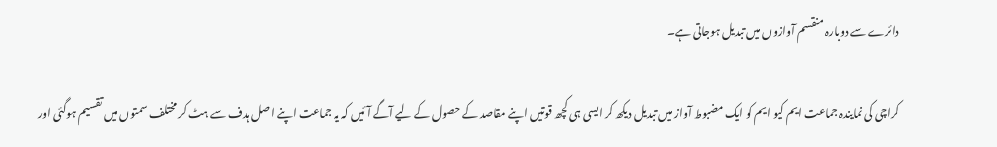دائرے سے دوبارہ منقسم آوازوں میں تبدیل ہوجاتی ہے۔

کراچی کی نمایندہ جماعت ایم کیو ایم کو ایک مضبوط آواز میں تبدیل دیکھ کر ایسی ہی کچھ قوتیں اپنے مقاصد کے حصول کے لیے آگے آئیں کہ یہ جماعت اپنے اصل ہدف سے ہٹ کر مختلف سمتوں میں تقسیم ہوگئی اور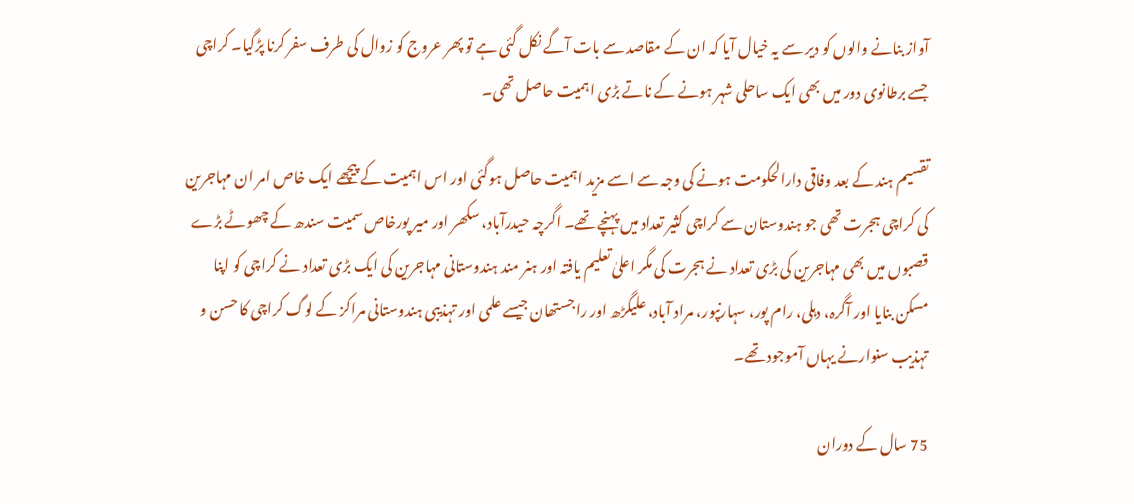آواز بنانے والوں کو دیر سے یہ خیال آیا کہ ان کے مقاصد سے بات آگے نکل گئی ہے تو پھر عروج کو زوال کی طرف سفر کرنا پڑگیا۔ کراچی جسے برطانوی دور میں بھی ایک ساحلی شہر ہونے کے ناتے بڑی اہمیت حاصل تھی۔

تقسیم ہند کے بعد وفاقی دارالحکومت ہونے کی وجہ سے اسے مزید اہمیت حاصل ہوگئی اور اس اہمیت کے پیچھے ایک خاص امر ان مہاجرین کی کراچی ہجرت تھی جو ہندوستان سے کراچی کثیر تعداد میں پہنچے تھے۔ اگرچہ حیدرآباد، سکھر اور میر پورخاص سمیت سندھ کے چھوٹے بڑے قصبوں میں بھی مہاجرین کی بڑی تعداد نے ہجرت کی مگر اعلیٰ تعلیم یافتہ اور ہنر مند ہندوستانی مہاجرین کی ایک بڑی تعداد نے کراچی کو اپنا مسکن بنایا اور آگرہ، دہلی، رام پور، سہارنپور، مراد آباد، علیگڑھ اور راجستھان جیسے علمی اور تہذیبی ہندوستانی مراکز کے لوگ کراچی کا حسن و تہذیب سنوارنے یہاں آموجود تھے۔

75 سال کے دوران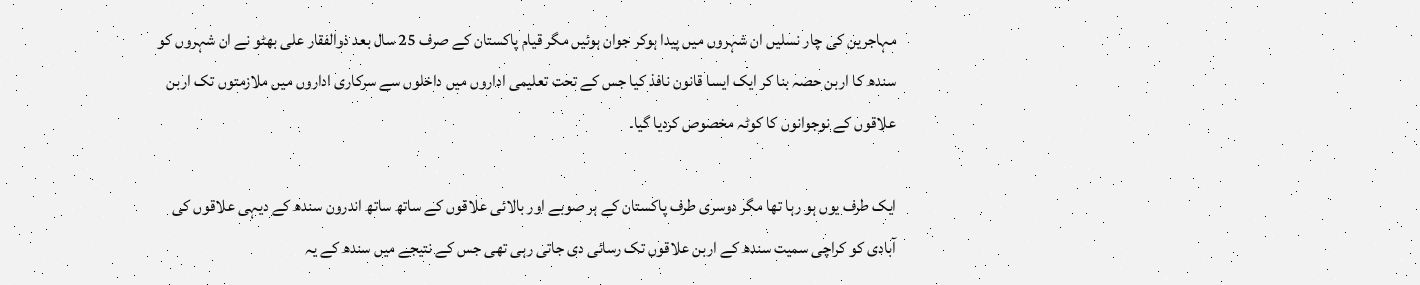مہاجرین کی چار نسلیں ان شہروں میں پیدا ہوکر جوان ہوئیں مگر قیام پاکستان کے صرف 25 سال بعد ذوالفقار علی بھٹو نے ان شہروں کو سندھ کا اربن حصہ بنا کر ایک ایسا قانون نافذ کیا جس کے تحت تعلیمی اداروں میں داخلوں سے سرکاری اداروں میں ملازمتوں تک اربن علاقوں کے نوجوانوں کا کوٹہ مخصوص کردیا گیا۔

ایک طرف یوں ہو رہا تھا مگر دوسری طرف پاکستان کے ہر صوبے اور بالائی علاقوں کے ساتھ ساتھ اندرون سندھ کے دیہی علاقوں کی آبادی کو کراچی سمیت سندھ کے اربن علاقوں تک رسائی دی جاتی رہی تھی جس کے نتیجے میں سندھ کے یہ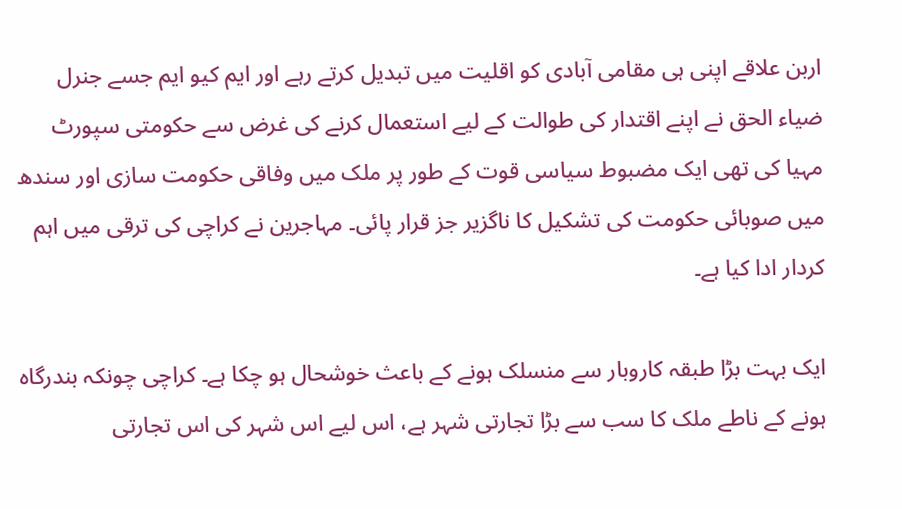اربن علاقے اپنی ہی مقامی آبادی کو اقلیت میں تبدیل کرتے رہے اور ایم کیو ایم جسے جنرل ضیاء الحق نے اپنے اقتدار کی طوالت کے لیے استعمال کرنے کی غرض سے حکومتی سپورٹ مہیا کی تھی ایک مضبوط سیاسی قوت کے طور پر ملک میں وفاقی حکومت سازی اور سندھ میں صوبائی حکومت کی تشکیل کا ناگزیر جز قرار پائی۔ مہاجرین نے کراچی کی ترقی میں اہم کردار ادا کیا ہے۔

ایک بہت بڑا طبقہ کاروبار سے منسلک ہونے کے باعث خوشحال ہو چکا ہے۔ کراچی چونکہ بندرگاہ ہونے کے ناطے ملک کا سب سے بڑا تجارتی شہر ہے، اس لیے اس شہر کی اس تجارتی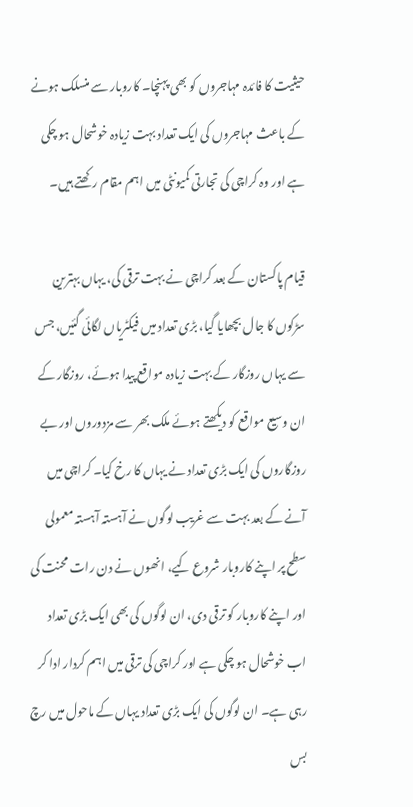حیثیت کا فائدہ مہاجروں کو بھی پہنچا۔ کاروبار سے منسلک ہونے کے باعث مہاجروں کی ایک تعداد بہت زیادہ خوشحال ہو چکی ہے اور وہ کراچی کی تجارتی کمیونٹی میں اہم مقام رکھتے ہیں۔

قیام پاکستان کے بعد کراچی نے بہت ترقی کی، یہاں بہترین سڑکوں کا جال بچھایا گیا، بڑی تعداد میں فیکٹریاں لگائی گئیں، جس سے یہاں روزگار کے بہت زیادہ مواقع پیدا ہوئے، روزگار کے ان وسیع مواقع کو دیکھتے ہوئے ملک بھر سے مزدوروں اور بے روزگاروں کی ایک بڑی تعداد نے یہاں کا رخ کیا۔ کراچی میں آنے کے بعد بہت سے غریب لوگوں نے آہستہ آہستہ معمولی سطح پر اپنے کاروبار شروع کیے، انھوں نے دن رات محنت کی اور اپنے کاروبار کو ترقی دی، ان لوگوں کی بھی ایک بڑی تعداد اب خوشحال ہو چکی ہے اور کراچی کی ترقی میں اہم کردار ادا کر رہی ہے۔ ان لوگوں کی ایک بڑی تعداد یہاں کے ماحول میں رچ بس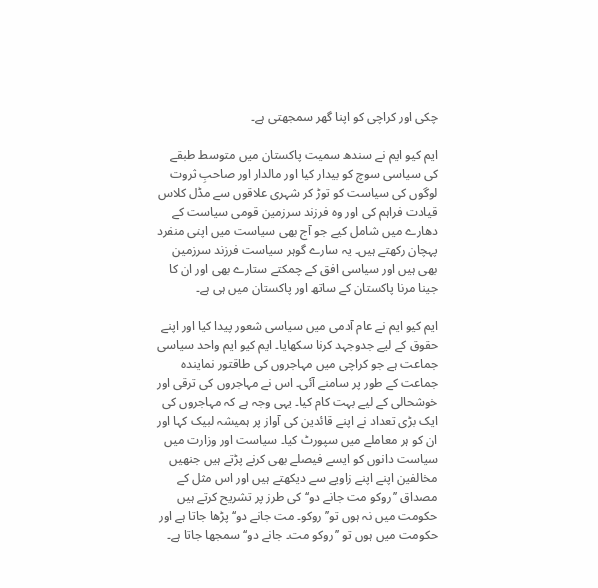چکی اور کراچی کو اپنا گھر سمجھتی ہے۔

ایم کیو ایم نے سندھ سمیت پاکستان میں متوسط طبقے کی سیاسی سوچ کو بیدار کیا اور مالدار اور صاحبِ ثروت لوگوں کی سیاست کو توڑ کر شہری علاقوں سے مڈل کلاس قیادت فراہم کی اور وہ فرزند سرزمین قومی سیاست کے دھارے میں شامل کیے جو آج بھی سیاست میں اپنی منفرد پہچان رکھتے ہیں۔ یہ سارے گوہر سیاست فرزند سرزمین بھی ہیں اور سیاسی افق کے چمکتے ستارے بھی اور ان کا جینا مرنا پاکستان کے ساتھ اور پاکستان میں ہی ہے۔

ایم کیو ایم نے عام آدمی میں سیاسی شعور پیدا کیا اور اپنے حقوق کے لیے جدوجہد کرنا سکھایا۔ ایم کیو ایم واحد سیاسی جماعت ہے جو کراچی میں مہاجروں کی طاقتور نمایندہ جماعت کے طور پر سامنے آئی۔ اس نے مہاجروں کی ترقی اور خوشحالی کے لیے بہت کام کیا۔ یہی وجہ ہے کہ مہاجروں کی ایک بڑی تعداد نے اپنے قائدین کی آواز پر ہمیشہ لبیک کہا اور ان کو ہر معاملے میں سپورٹ کیا۔ سیاست اور وزارت میں سیاست دانوں کو ایسے فیصلے بھی کرنے پڑتے ہیں جنھیں مخالفین اپنے اپنے زاویے سے دیکھتے ہیں اور اس مثل کے مصداق ’’روکو مت جانے دو‘‘ کی طرز پر تشریح کرتے ہیں حکومت میں نہ ہوں تو’’روکو۔ مت جانے دو‘‘ پڑھا جاتا ہے اور حکومت میں ہوں تو ’’روکو مت۔ جانے دو‘‘ سمجھا جاتا ہے۔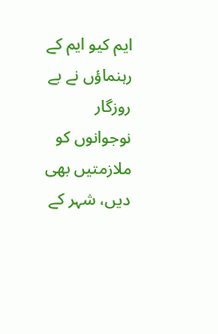ایم کیو ایم کے رہنماؤں نے بے روزگار نوجوانوں کو ملازمتیں بھی دیں، شہر کے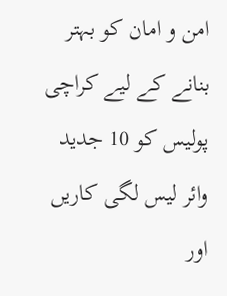امن و امان کو بہتر بنانے کے لیے کراچی پولیس کو 10 جدید وائر لیس لگی کاریں اور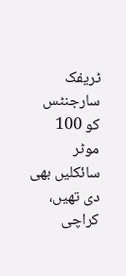ٹریفک سارجنٹس کو 100 موٹر سائکلیں بھی دی تھیں، کراچی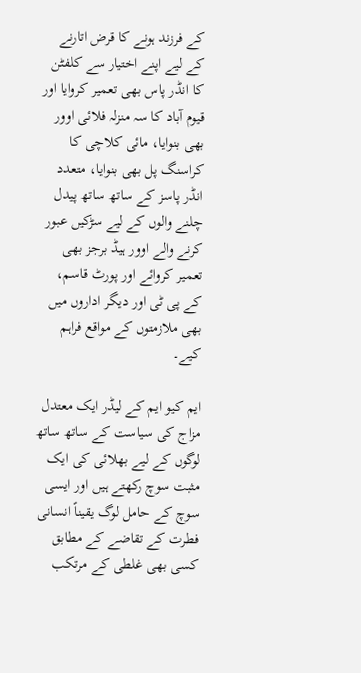کے فرزند ہونے کا قرض اتارنے کے لیے اپنے اختیار سے کلفٹن کا انڈر پاس بھی تعمیر کروایا اور قیوم آباد کا سہ منزلہ فلائی اوور بھی بنوایا، مائی کلاچی کا کراسنگ پل بھی بنوایا، متعدد انڈر پاسز کے ساتھ ساتھ پیدل چلنے والوں کے لیے سڑکیں عبور کرنے والے اوور ہیڈ برجز بھی تعمیر کروائے اور پورٹ قاسم، کے پی ٹی اور دیگر اداروں میں بھی ملازمتوں کے مواقع فراہم کیے۔

ایم کیو ایم کے لیڈر ایک معتدل مزاج کی سیاست کے ساتھ ساتھ لوگوں کے لیے بھلائی کی ایک مثبت سوچ رکھتے ہیں اور ایسی سوچ کے حامل لوگ یقیناً انسانی فطرت کے تقاضے کے مطابق کسی بھی غلطی کے مرتکب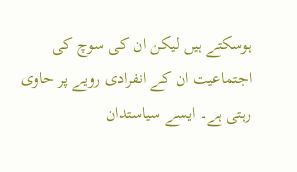ہوسکتے ہیں لیکن ان کی سوچ کی اجتماعیت ان کے انفرادی رویے پر حاوی رہتی ہے۔ ایسے سیاستدان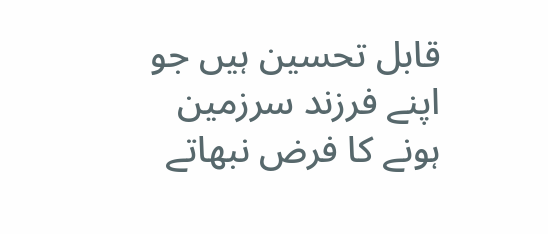قابل تحسین ہیں جو اپنے فرزند سرزمین ہونے کا فرض نبھاتے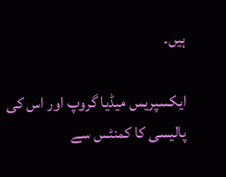ہیں۔

ایکسپریس میڈیا گروپ اور اس کی پالیسی کا کمنٹس سے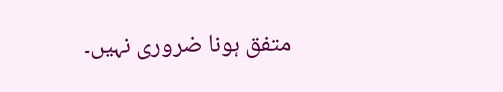متفق ہونا ضروری نہیں۔